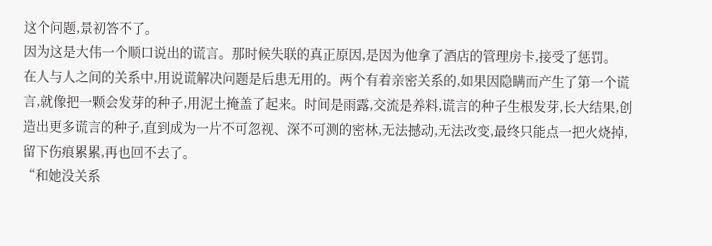这个问题,景初答不了。
因为这是大伟一个顺口说出的谎言。那时候失联的真正原因,是因为他拿了酒店的管理房卡,接受了惩罚。
在人与人之间的关系中,用说谎解决问题是后患无用的。两个有着亲密关系的,如果因隐瞒而产生了第一个谎言,就像把一颗会发芽的种子,用泥土掩盖了起来。时间是雨露,交流是养料,谎言的种子生根发芽,长大结果,创造出更多谎言的种子,直到成为一片不可忽视、深不可测的密林,无法撼动,无法改变,最终只能点一把火烧掉,留下伤痕累累,再也回不去了。
“和她没关系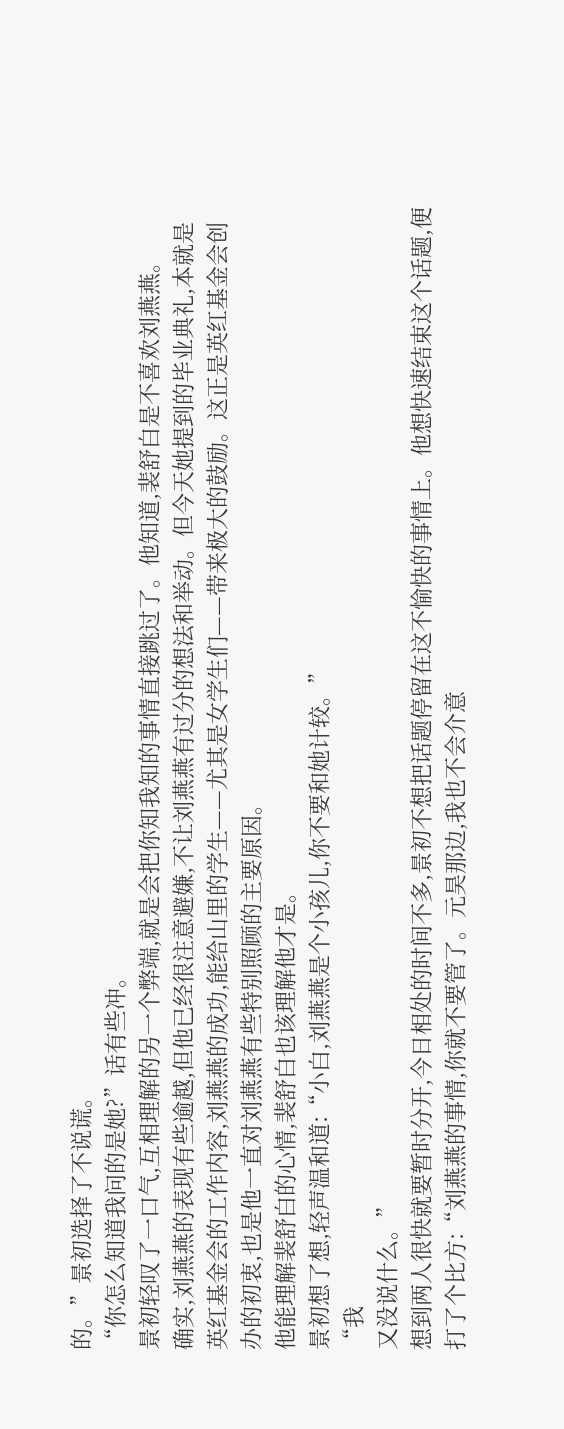的。”景初选择了不说谎。
“你怎么知道我问的是她?”话有些冲。
景初轻叹了一口气,互相理解的另一个弊端,就是会把你知我知的事情直接跳过了。他知道,裴舒白是不喜欢刘燕燕。
确实,刘燕燕的表现有些逾越,但他已经很注意避嫌,不让刘燕燕有过分的想法和举动。但今天她提到的毕业典礼,本就是英红基金会的工作内容,刘燕燕的成功,能给山里的学生——尤其是女学生们——带来极大的鼓励。这正是英红基金会创办的初衷,也是他一直对刘燕燕有些特别照顾的主要原因。
他能理解裴舒白的心情,裴舒白也该理解他才是。
景初想了想,轻声温和道:“小白,刘燕燕是个小孩儿,你不要和她计较。”
“我
又没说什么。”
想到两人很快就要暂时分开,今日相处的时间不多,景初不想把话题停留在这不愉快的事情上。他想快速结束这个话题,便打了个比方:“刘燕燕的事情,你就不要管了。元昊那边,我也不会介意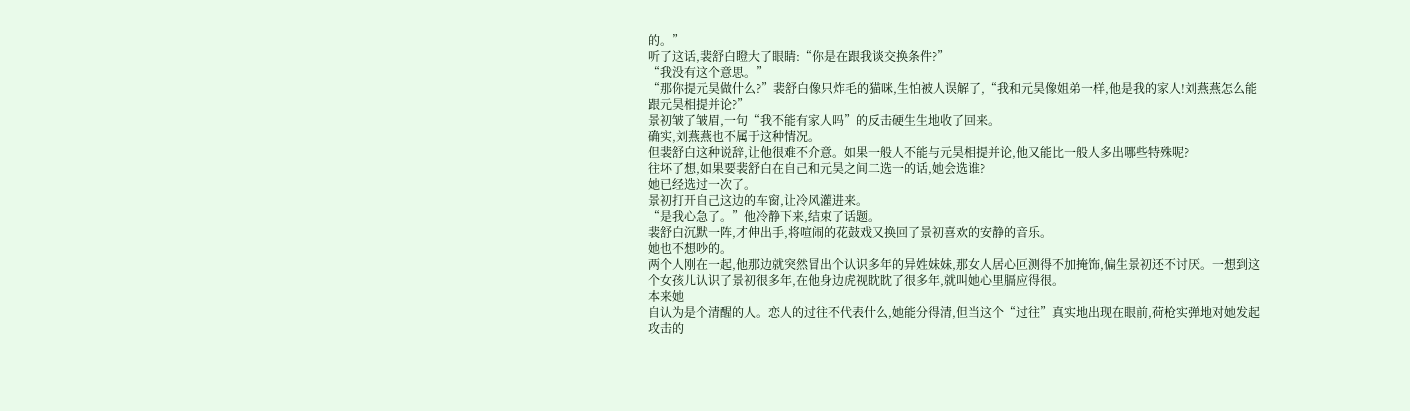的。”
听了这话,裴舒白瞪大了眼睛:“你是在跟我谈交换条件?”
“我没有这个意思。”
“那你提元昊做什么?”裴舒白像只炸毛的猫咪,生怕被人误解了,“我和元昊像姐弟一样,他是我的家人!刘燕燕怎么能跟元昊相提并论?”
景初皱了皱眉,一句“我不能有家人吗”的反击硬生生地收了回来。
确实,刘燕燕也不属于这种情况。
但裴舒白这种说辞,让他很难不介意。如果一般人不能与元昊相提并论,他又能比一般人多出哪些特殊呢?
往坏了想,如果要裴舒白在自己和元昊之间二选一的话,她会选谁?
她已经选过一次了。
景初打开自己这边的车窗,让冷风灌进来。
“是我心急了。”他冷静下来,结束了话题。
裴舒白沉默一阵,才伸出手,将喧闹的花鼓戏又换回了景初喜欢的安静的音乐。
她也不想吵的。
两个人刚在一起,他那边就突然冒出个认识多年的异姓妹妹,那女人居心叵测得不加掩饰,偏生景初还不讨厌。一想到这个女孩儿认识了景初很多年,在他身边虎视眈眈了很多年,就叫她心里膈应得很。
本来她
自认为是个清醒的人。恋人的过往不代表什么,她能分得清,但当这个“过往”真实地出现在眼前,荷枪实弹地对她发起攻击的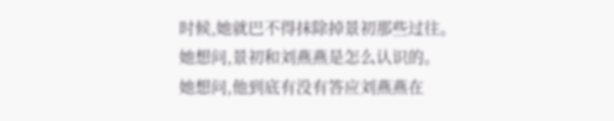时候,她就巴不得抹除掉景初那些过往。
她想问,景初和刘燕燕是怎么认识的。
她想问,他到底有没有答应刘燕燕在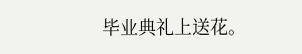毕业典礼上送花。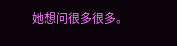她想问很多很多。